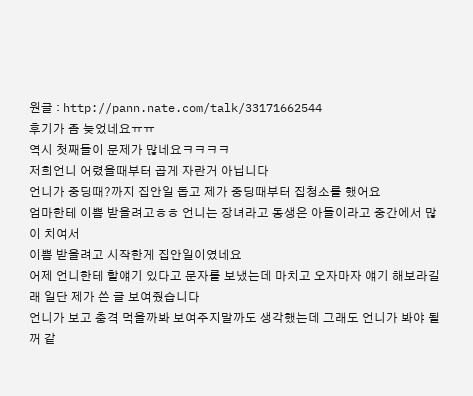원글 : http://pann.nate.com/talk/33171662544
후기가 좀 늦었네요ㅠㅠ
역시 첫째들이 문제가 많네요ㅋㅋㅋㅋ
저희언니 어렸을때부터 곱게 자란거 아닙니다
언니가 중딩때?까지 집안일 돕고 제가 중딩때부터 집청소를 했어요
엄마한테 이쁨 받을려고ㅎㅎ 언니는 장녀라고 동생은 아들이라고 중간에서 많이 치여서
이쁨 받을려고 시작한게 집안일이였네요
어제 언니한테 할얘기 있다고 문자를 보냈는데 마치고 오자마자 얘기 해보라길래 일단 제가 쓴 글 보여줬습니다
언니가 보고 충격 먹을까봐 보여주지말까도 생각했는데 그래도 언니가 봐야 될꺼 같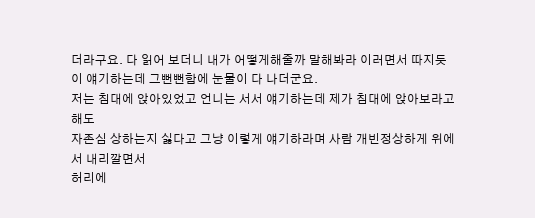더라구요. 다 읽어 보더니 내가 어떻게해줄까 말해봐라 이러면서 따지듯이 얘기하는데 그뻔뻔함에 눈물이 다 나더군요.
저는 침대에 앉아있었고 언니는 서서 얘기하는데 제가 침대에 앉아보라고 해도
자존심 상하는지 싫다고 그냥 이렇게 얘기하라며 사람 개빈정상하게 위에서 내리깔면서
허리에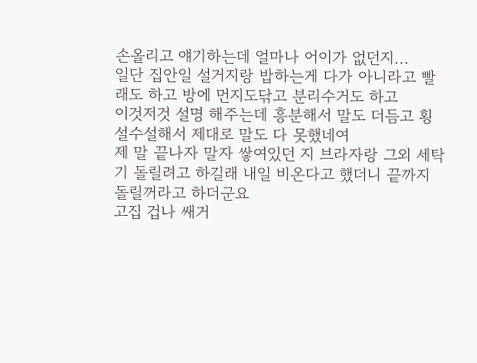손올리고 얘기하는데 얼마나 어이가 없던지...
일단 집안일 설거지랑 밥하는게 다가 아니라고 빨래도 하고 방에 먼지도닦고 분리수거도 하고
이것저것 설명 해주는데 흥분해서 말도 더듬고 횡설수설해서 제대로 말도 다 못했네여
제 말 끝나자 말자 쌓여있던 지 브라자랑 그외 세탁기 돌릴려고 하길래 내일 비온다고 했더니 끝까지 돌릴꺼라고 하더군요
고집 겁나 쌔거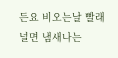든요 비오는날 빨래 널면 냄새나는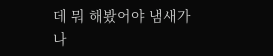데 뭐 해봤어야 냄새가 나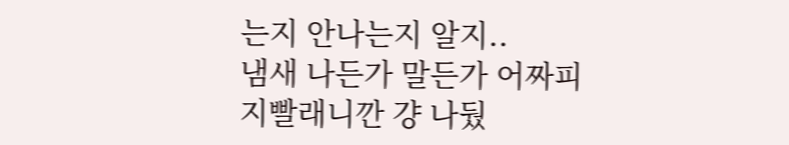는지 안나는지 알지..
냄새 나든가 말든가 어짜피 지빨래니깐 걍 나뒀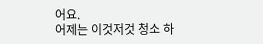어요.
어제는 이것저것 청소 하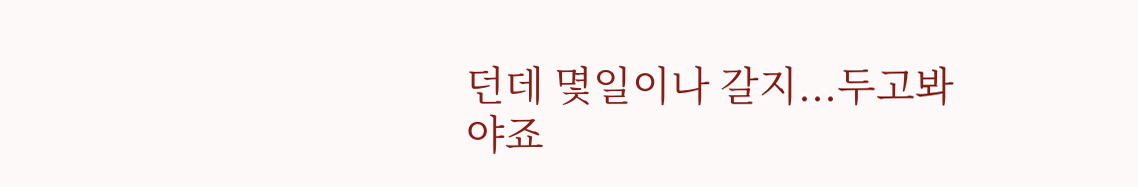던데 몇일이나 갈지...두고봐야죠